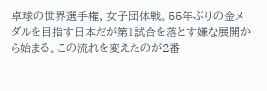卓球の世界選手権、女子団体戦。55年ぶりの金メダルを目指す日本だが第1試合を落とす嫌な展開から始まる。この流れを変えたのが2番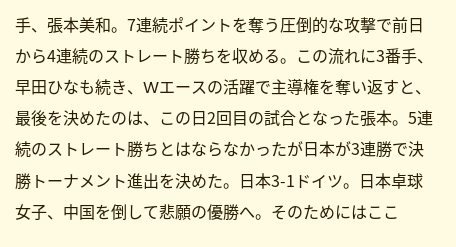手、張本美和。7連続ポイントを奪う圧倒的な攻撃で前日から4連続のストレート勝ちを収める。この流れに3番手、早田ひなも続き、Wエースの活躍で主導権を奪い返すと、最後を決めたのは、この日2回目の試合となった張本。5連続のストレート勝ちとはならなかったが日本が3連勝で決勝トーナメント進出を決めた。日本3-1ドイツ。日本卓球女子、中国を倒して悲願の優勝へ。そのためにはここ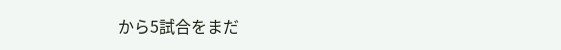から5試合をまだ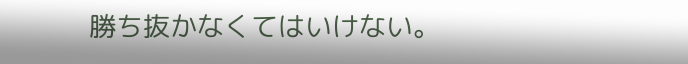勝ち抜かなくてはいけない。